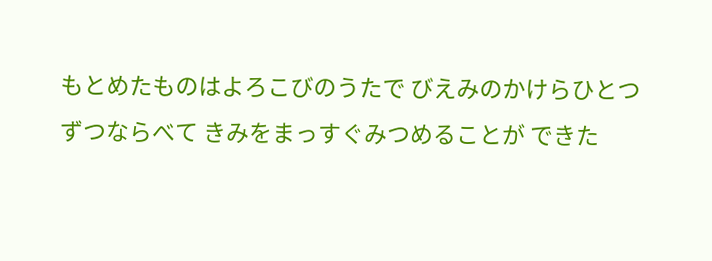もとめたものはよろこびのうたで びえみのかけらひとつずつならべて きみをまっすぐみつめることが できた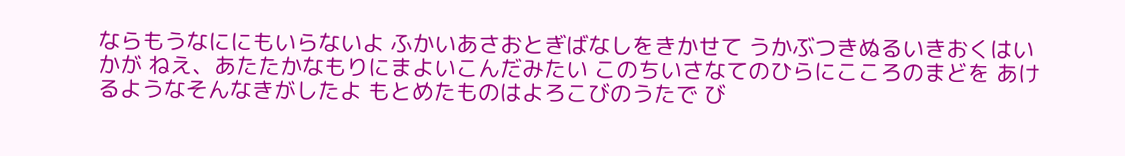ならもうなににもいらないよ ふかいあさおとぎばなしをきかせて うかぶつきぬるいきおくはいかが ねえ、あたたかなもりにまよいこんだみたい このちいさなてのひらにこころのまどを あけるようなそんなきがしたよ もとめたものはよろこびのうたで び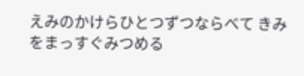えみのかけらひとつずつならべて きみをまっすぐみつめる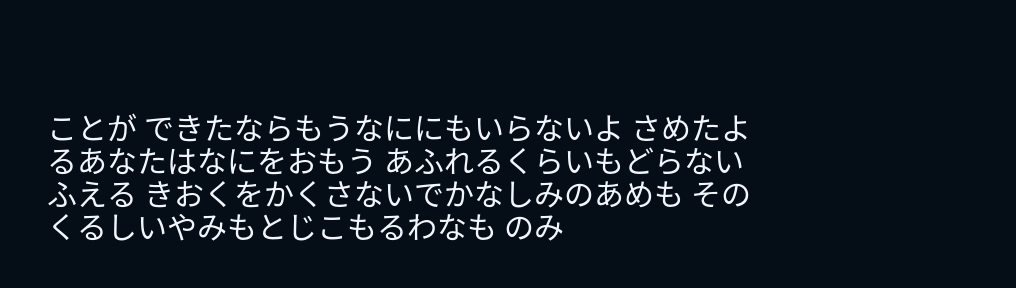ことが できたならもうなににもいらないよ さめたよるあなたはなにをおもう あふれるくらいもどらないふえる きおくをかくさないでかなしみのあめも そのくるしいやみもとじこもるわなも のみ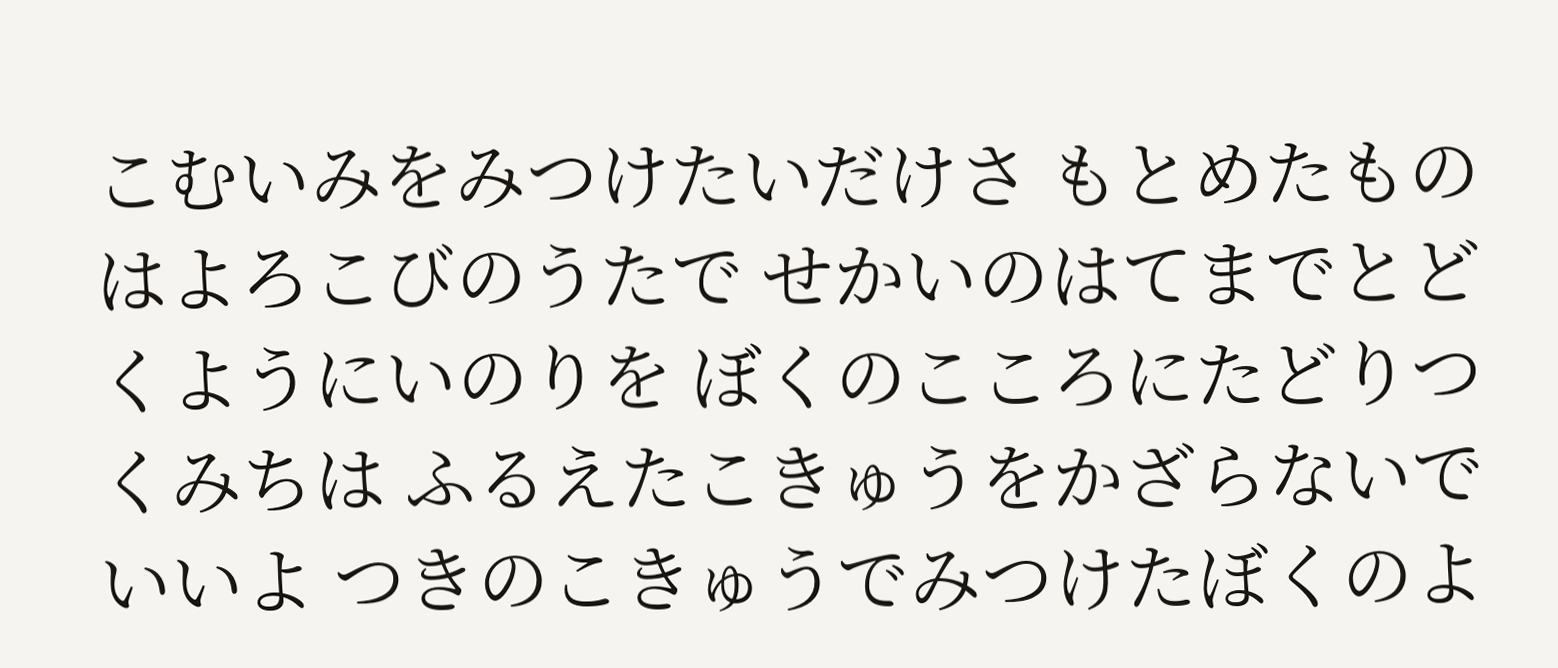こむいみをみつけたいだけさ もとめたものはよろこびのうたで せかいのはてまでとどくようにいのりを ぼくのこころにたどりつくみちは ふるえたこきゅうをかざらないでいいよ つきのこきゅうでみつけたぼくのよ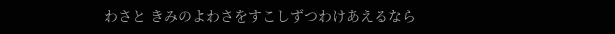わさと きみのよわさをすこしずつわけあえるなら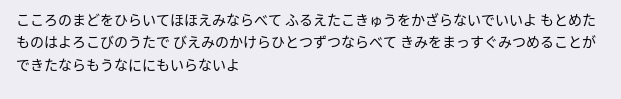こころのまどをひらいてほほえみならべて ふるえたこきゅうをかざらないでいいよ もとめたものはよろこびのうたで びえみのかけらひとつずつならべて きみをまっすぐみつめることが できたならもうなににもいらないよ